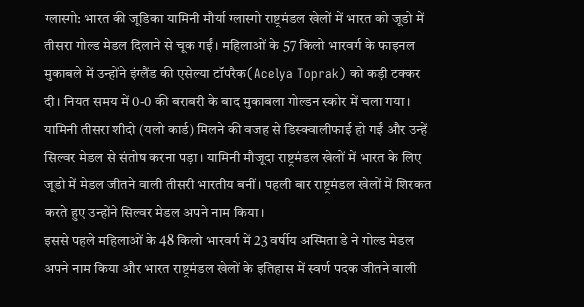ग्लास्गो: भारत की जूडिका यामिनी मौर्या ग्लास्गो राष्ट्रमंडल खेलों में भारत को जूडो में तीसरा गोल्ड मेडल दिलाने से चूक गईं। महिलाओं के 57 किलो भारवर्ग के फाइनल मुकाबले में उन्होंने इंग्लैंड की एसेल्या टॉपरैक(Acelya Toprak) को कड़ी टक्कर दी। नियत समय में 0-0 की बराबरी के बाद मुकाबला गोल्डन स्कोर में चला गया। यामिनी तीसरा शीदो (यलो कार्ड) मिलने की वजह से डिस्क्वालीफाई हो गईं और उन्हें सिल्वर मेडल से संतोष करना पड़ा। यामिनी मौजूदा राष्ट्रमंडल खेलों में भारत के लिए जूडो में मेडल जीतने वाली तीसरी भारतीय बनीं। पहली बार राष्ट्रमंडल खेलों में शिरकत करते हुए उन्होंने सिल्वर मेडल अपने नाम किया।
इससे पहले महिलाओं के 48 किलो भारवर्ग में 23 वर्षीय अस्मिता डे ने गोल्ड मेडल अपने नाम किया और भारत राष्ट्रमंडल खेलों के इतिहास में स्वर्ण पदक जीतने वाली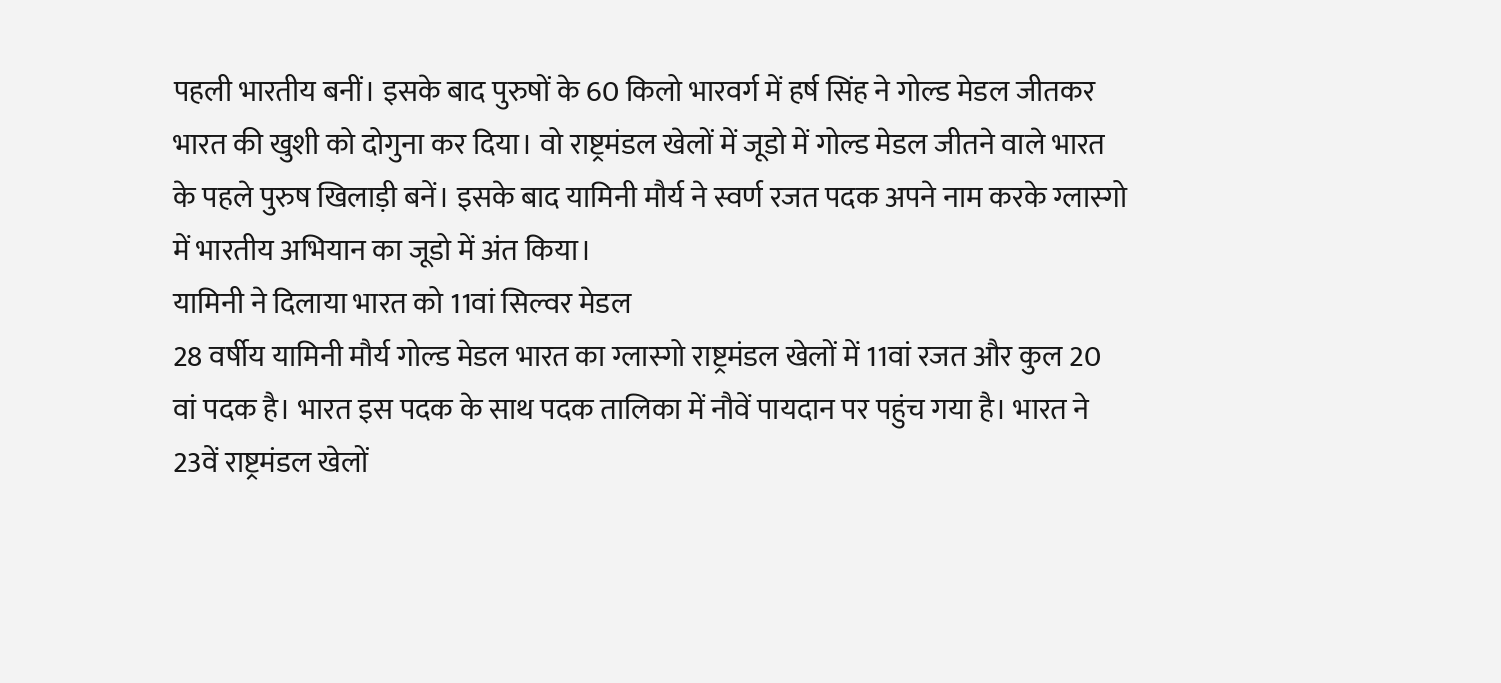पहली भारतीय बनीं। इसके बाद पुरुषों के 60 किलो भारवर्ग में हर्ष सिंह ने गोल्ड मेडल जीतकर भारत की खुशी को दोगुना कर दिया। वो राष्ट्रमंडल खेलों में जूडो में गोल्ड मेडल जीतने वाले भारत के पहले पुरुष खिलाड़ी बनें। इसके बाद यामिनी मौर्य ने स्वर्ण रजत पदक अपने नाम करके ग्लास्गो में भारतीय अभियान का जूडो में अंत किया।
यामिनी ने दिलाया भारत को 11वां सिल्वर मेडल
28 वर्षीय यामिनी मौर्य गोल्ड मेडल भारत का ग्लास्गो राष्ट्रमंडल खेलों में 11वां रजत और कुल 20 वां पदक है। भारत इस पदक के साथ पदक तालिका में नौवें पायदान पर पहुंच गया है। भारत ने 23वें राष्ट्रमंडल खेलों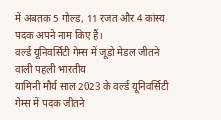में अबतक 5 गोल्ड, 11 रजत और 4 कांस्य पदक अपने नाम किए हैं।
वर्ल्ड यूनिवर्सिटी गेम्स में जूडो मेडल जीतने वाली पहली भारतीय
यामिनी मौर्य साल 2023 के वर्ल्ड यूनिवर्सिटी गेम्स में पदक जीतने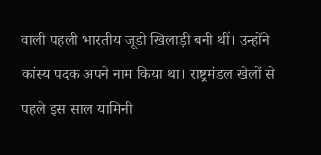वाली पहली भारतीय जूडो खिलाड़ी बनी थीं। उन्होंने कांस्य पदक अपने नाम किया था। राष्ट्रमंडल खेलों से पहले इस साल यामिनी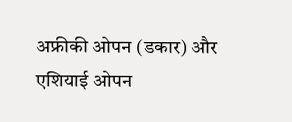अफ्रीकी ओपन (डकार) और एशियाई ओपन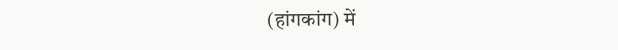(हांगकांग) में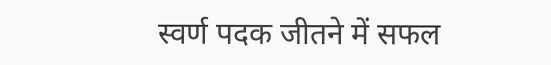स्वर्ण पदक जीतने में सफल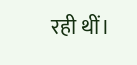रही थीं।